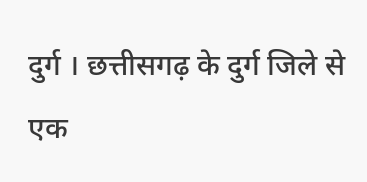दुर्ग । छत्तीसगढ़ के दुर्ग जिले से एक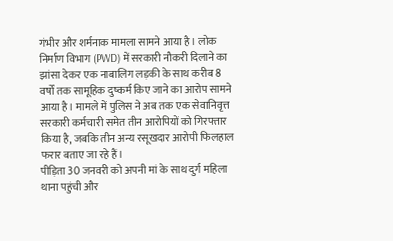गंभीर और शर्मनाक मामला सामने आया है। लोक निर्माण विभाग (PWD) में सरकारी नौकरी दिलाने का झांसा देकर एक नाबालिग लड़की के साथ करीब 8 वर्षों तक सामूहिक दुष्कर्म किए जाने का आरोप सामने आया है। मामले में पुलिस ने अब तक एक सेवानिवृत्त सरकारी कर्मचारी समेत तीन आरोपियों को गिरफ्तार किया है, जबकि तीन अन्य रसूखदार आरोपी फिलहाल फरार बताए जा रहे हैं।
पीड़िता 30 जनवरी को अपनी मां के साथ दुर्ग महिला थाना पहुंची और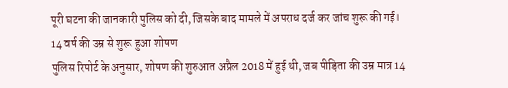पूरी घटना की जानकारी पुलिस को दी, जिसके बाद मामले में अपराध दर्ज कर जांच शुरू की गई।
14 वर्ष की उम्र से शुरू हुआ शोषण
पुलिस रिपोर्ट के अनुसार, शोषण की शुरुआत अप्रैल 2018 में हुई थी, जब पीड़िता की उम्र मात्र 14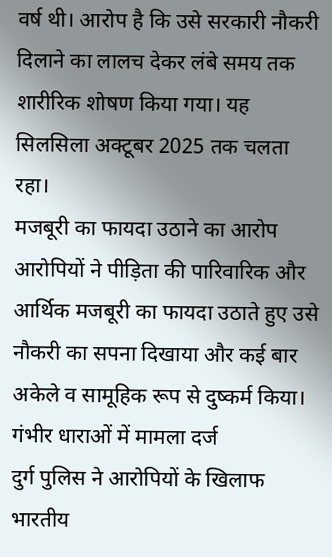वर्ष थी। आरोप है कि उसे सरकारी नौकरी दिलाने का लालच देकर लंबे समय तक शारीरिक शोषण किया गया। यह सिलसिला अक्टूबर 2025 तक चलता रहा।
मजबूरी का फायदा उठाने का आरोप
आरोपियों ने पीड़िता की पारिवारिक और आर्थिक मजबूरी का फायदा उठाते हुए उसे नौकरी का सपना दिखाया और कई बार अकेले व सामूहिक रूप से दुष्कर्म किया।
गंभीर धाराओं में मामला दर्ज
दुर्ग पुलिस ने आरोपियों के खिलाफ भारतीय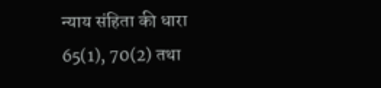न्याय संहिता की धारा 65(1), 70(2) तथा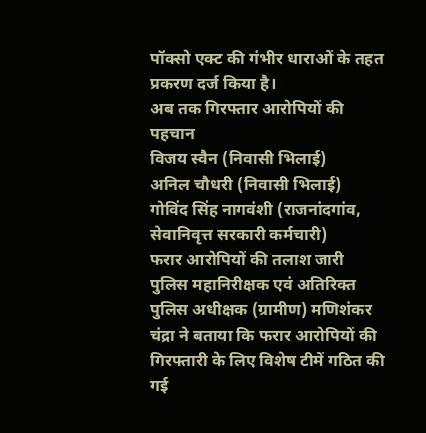पॉक्सो एक्ट की गंभीर धाराओं के तहत प्रकरण दर्ज किया है।
अब तक गिरफ्तार आरोपियों की पहचान
विजय स्वैन (निवासी भिलाई)
अनिल चौधरी (निवासी भिलाई)
गोविंद सिंह नागवंशी (राजनांदगांव, सेवानिवृत्त सरकारी कर्मचारी)
फरार आरोपियों की तलाश जारी
पुलिस महानिरीक्षक एवं अतिरिक्त पुलिस अधीक्षक (ग्रामीण) मणिशंकर चंद्रा ने बताया कि फरार आरोपियों की गिरफ्तारी के लिए विशेष टीमें गठित की गई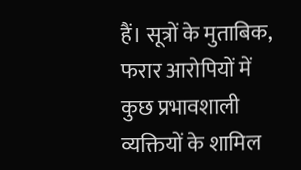हैं। सूत्रों के मुताबिक, फरार आरोपियों में कुछ प्रभावशाली व्यक्तियों के शामिल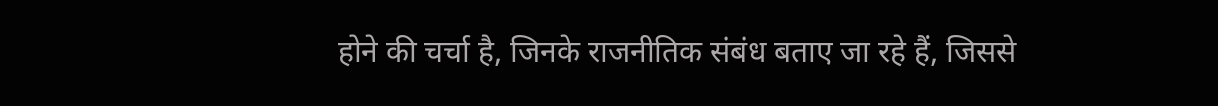होने की चर्चा है, जिनके राजनीतिक संबंध बताए जा रहे हैं, जिससे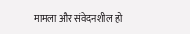मामला और संवेदनशील हो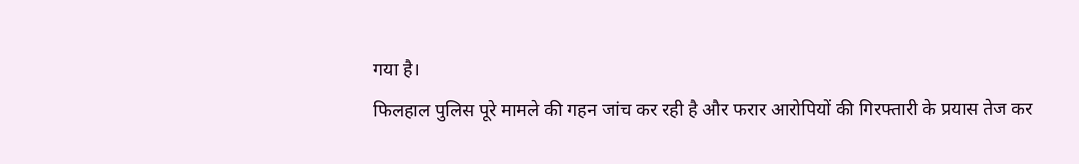गया है।
फिलहाल पुलिस पूरे मामले की गहन जांच कर रही है और फरार आरोपियों की गिरफ्तारी के प्रयास तेज कर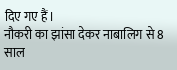दिए गए हैं।
नौकरी का झांसा देकर नाबालिग से 8 साल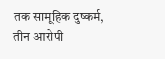तक सामूहिक दुष्कर्म, तीन आरोपी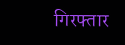गिरफ्तार